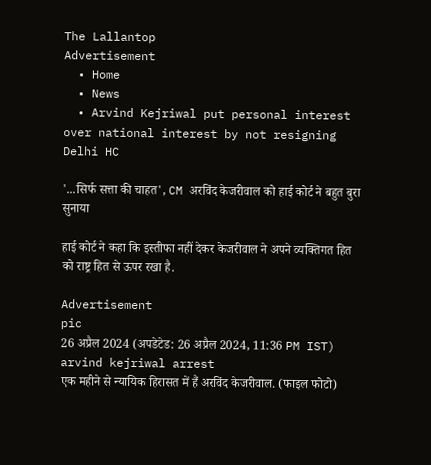The Lallantop
Advertisement
  • Home
  • News
  • Arvind Kejriwal put personal interest over national interest by not resigning Delhi HC

'...सिर्फ सत्ता की चाहत', CM अरविंद केजरीवाल को हाई कोर्ट ने बहुत बुरा सुनाया

हाई कोर्ट ने कहा कि इस्तीफा नहीं देकर केजरीवाल ने अपने व्यक्तिगत हित को राष्ट्र हित से ऊपर रखा है.

Advertisement
pic
26 अप्रैल 2024 (अपडेटेड: 26 अप्रैल 2024, 11:36 PM IST)
arvind kejriwal arrest
एक महीने से न्यायिक हिरासत में हैं अरविंद केजरीवाल. (फाइल फोटो)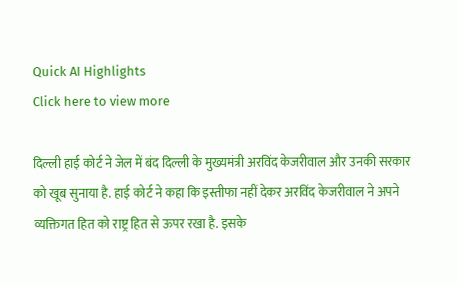Quick AI Highlights
Click here to view more

दिल्ली हाई कोर्ट ने जेल में बंद दिल्ली के मुख्यमंत्री अरविंद केजरीवाल और उनकी सरकार को खूब सुनाया है. हाई कोर्ट ने कहा कि इस्तीफा नहीं देकर अरविंद केजरीवाल ने अपने व्यक्तिगत हित को राष्ट्र हित से ऊपर रखा है. इसके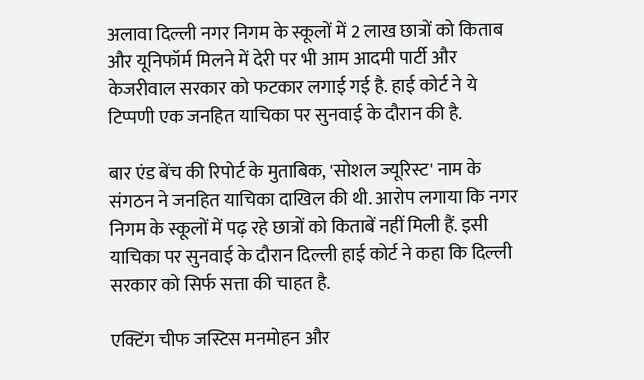अलावा दिल्ली नगर निगम के स्कूलों में 2 लाख छात्रों को किताब और यूनिफॉर्म मिलने में देरी पर भी आम आदमी पार्टी और केजरीवाल सरकार को फटकार लगाई गई है. हाई कोर्ट ने ये टिप्पणी एक जनहित याचिका पर सुनवाई के दौरान की है.

बार एंड बेंच की रिपोर्ट के मुताबिक, 'सोशल ज्यूरिस्ट' नाम के संगठन ने जनहित याचिका दाखिल की थी. आरोप लगाया कि नगर निगम के स्कूलों में पढ़ रहे छात्रों को किताबें नहीं मिली हैं. इसी याचिका पर सुनवाई के दौरान दिल्ली हाई कोर्ट ने कहा कि दिल्ली सरकार को सिर्फ सत्ता की चाहत है.

एक्टिंग चीफ जस्टिस मनमोहन और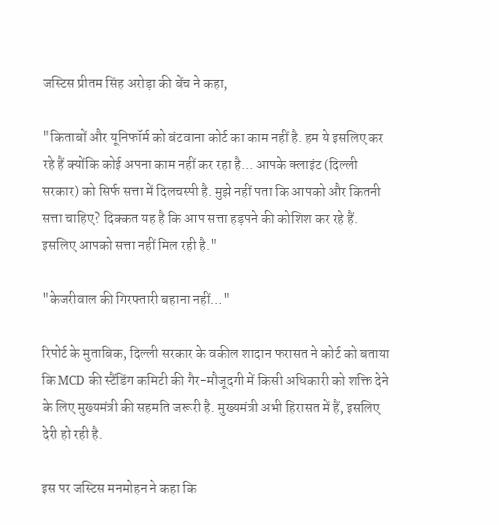जस्टिस प्रीतम सिंह अरोड़ा की बेंच ने कहा,

"किताबों और यूनिफॉर्म को बंटवाना कोर्ट का काम नहीं है. हम ये इसलिए कर रहे हैं क्योंकि कोई अपना काम नहीं कर रहा है... आपके क्लाइंट (दिल्ली सरकार) को सिर्फ सत्ता में दिलचस्पी है. मुझे नहीं पता कि आपको और कितनी सत्ता चाहिए? दिक्कत यह है कि आप सत्ता हड़पने की कोशिश कर रहे हैं. इसलिए आपको सत्ता नहीं मिल रही है."

"केजरीवाल की गिरफ्तारी बहाना नहीं…"

रिपोर्ट के मुताबिक, दिल्ली सरकार के वकील शादान फरासत ने कोर्ट को बताया कि MCD की स्टैंडिंग कमिटी की गैर-मौजूदगी में किसी अधिकारी को शक्ति देने के लिए मुख्यमंत्री की सहमति जरूरी है. मुख्यमंत्री अभी हिरासत में हैं, इसलिए देरी हो रही है.

इस पर जस्टिस मनमोहन ने कहा कि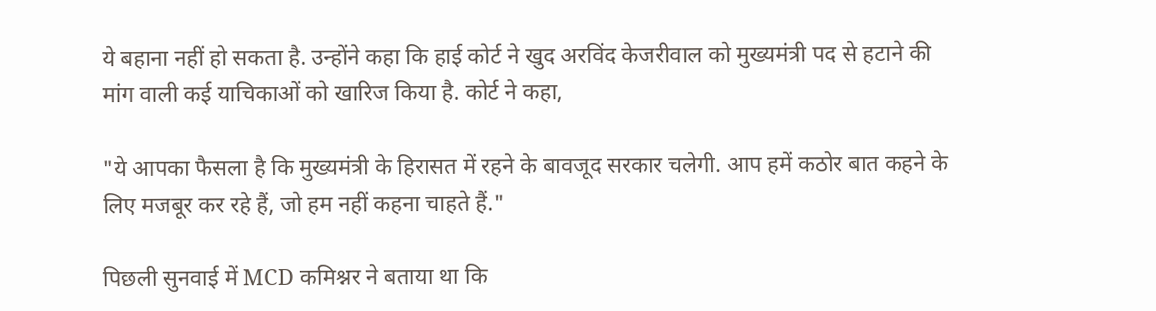ये बहाना नहीं हो सकता है. उन्होंने कहा कि हाई कोर्ट ने खुद अरविंद केजरीवाल को मुख्यमंत्री पद से हटाने की मांग वाली कई याचिकाओं को खारिज किया है. कोर्ट ने कहा,

"ये आपका फैसला है कि मुख्यमंत्री के हिरासत में रहने के बावजूद सरकार चलेगी. आप हमें कठोर बात कहने के लिए मजबूर कर रहे हैं, जो हम नहीं कहना चाहते हैं."

पिछली सुनवाई में MCD कमिश्नर ने बताया था कि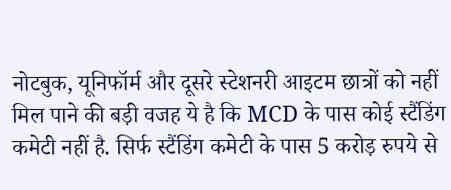नोटबुक, यूनिफॉर्म और दूसरे स्टेशनरी आइटम छात्रों को नहीं मिल पाने की बड़ी वजह ये है कि MCD के पास कोई स्टैंडिंग कमेटी नहीं है. सिर्फ स्टैंडिंग कमेटी के पास 5 करोड़ रुपये से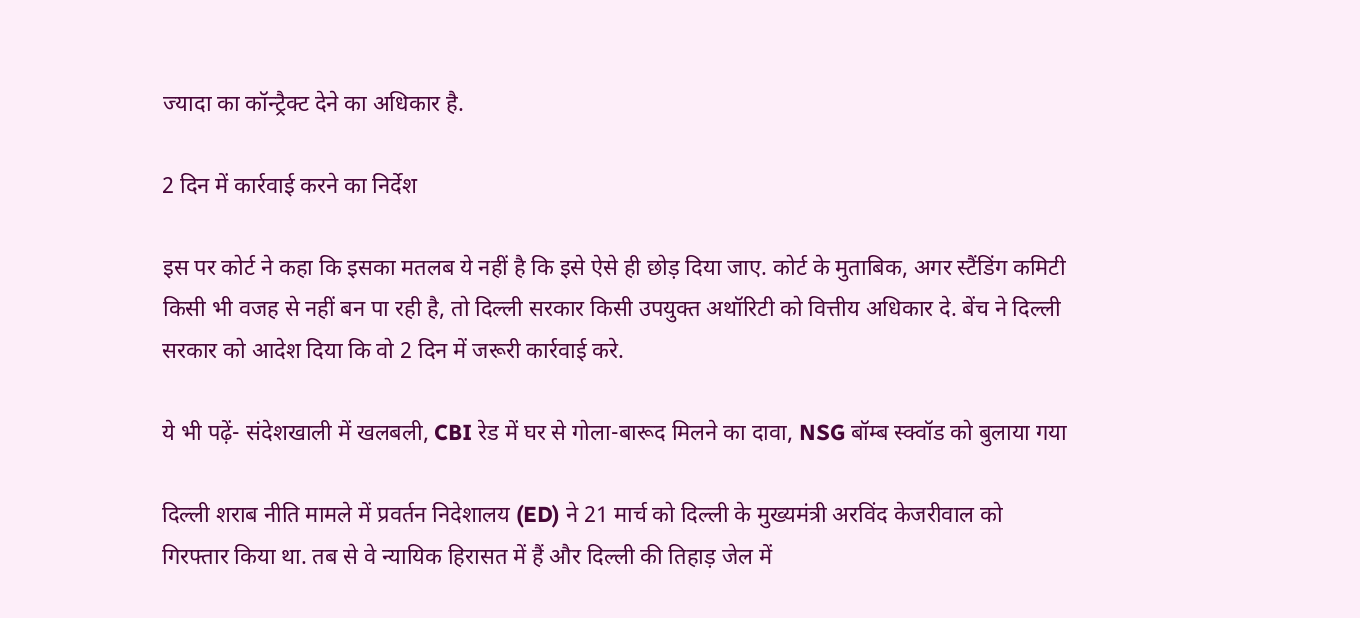ज्यादा का कॉन्ट्रैक्ट देने का अधिकार है.

2 दिन में कार्रवाई करने का निर्देश

इस पर कोर्ट ने कहा कि इसका मतलब ये नहीं है कि इसे ऐसे ही छोड़ दिया जाए. कोर्ट के मुताबिक, अगर स्टैंडिंग कमिटी किसी भी वजह से नहीं बन पा रही है, तो दिल्ली सरकार किसी उपयुक्त अथॉरिटी को वित्तीय अधिकार दे. बेंच ने दिल्ली सरकार को आदेश दिया कि वो 2 दिन में जरूरी कार्रवाई करे.

ये भी पढ़ें- संदेशखाली में खलबली, CBI रेड में घर से गोला-बारूद मिलने का दावा, NSG बॉम्ब स्क्वॉड को बुलाया गया

दिल्ली शराब नीति मामले में प्रवर्तन निदेशालय (ED) ने 21 मार्च को दिल्ली के मुख्यमंत्री अरविंद केजरीवाल को गिरफ्तार किया था. तब से वे न्यायिक हिरासत में हैं और दिल्ली की तिहाड़ जेल में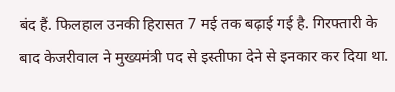बंद हैं. फिलहाल उनकी हिरासत 7 मई तक बढ़ाई गई है. गिरफ्तारी के बाद केजरीवाल ने मुख्यमंत्री पद से इस्तीफा देने से इनकार कर दिया था.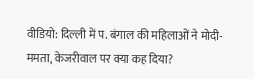वीडियो: दिल्ली में प. बंगाल की महिलाओं ने मोदी-ममता, केजरीवाल पर क्या कह दिया?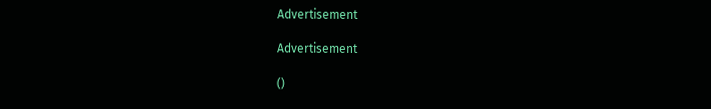Advertisement

Advertisement

()